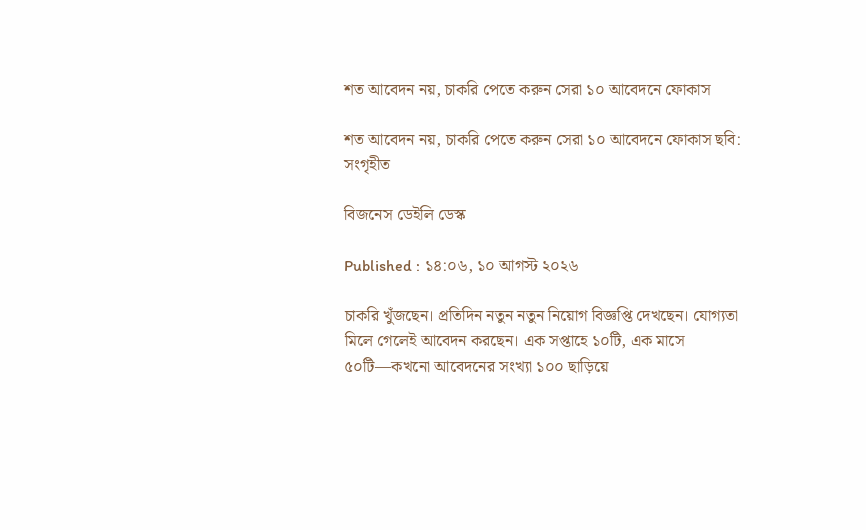শত আবেদন নয়, চাকরি পেতে করুন সেরা ১০ আবেদনে ফোকাস

শত আবেদন নয়, চাকরি পেতে করুন সেরা ১০ আবেদনে ফোকাস ছবি: সংগৃহীত

বিজনেস ডেইলি ডেস্ক

Published : ১৪:০৬, ১০ আগস্ট ২০২৬

চাকরি খুঁজছেন। প্রতিদিন নতুন নতুন নিয়োগ বিজ্ঞপ্তি দেখছেন। যোগ্যতা মিলে গেলেই আবেদন করছেন। এক সপ্তাহে ১০টি, এক মাসে ৫০টি—কখনো আবেদনের সংখ্যা ১০০ ছাড়িয়ে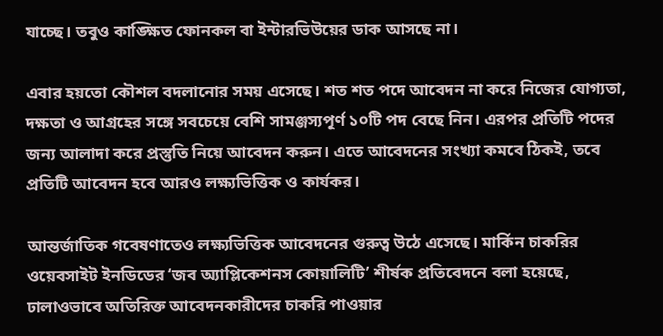যাচ্ছে। তবুও কাঙ্ক্ষিত ফোনকল বা ইন্টারভিউয়ের ডাক আসছে না।

এবার হয়তো কৌশল বদলানোর সময় এসেছে। শত শত পদে আবেদন না করে নিজের যোগ্যতা, দক্ষতা ও আগ্রহের সঙ্গে সবচেয়ে বেশি সামঞ্জস্যপূর্ণ ১০টি পদ বেছে নিন। এরপর প্রতিটি পদের জন্য আলাদা করে প্রস্তুতি নিয়ে আবেদন করুন। এতে আবেদনের সংখ্যা কমবে ঠিকই, তবে প্রতিটি আবেদন হবে আরও লক্ষ্যভিত্তিক ও কার্যকর।

আন্তর্জাতিক গবেষণাতেও লক্ষ্যভিত্তিক আবেদনের গুরুত্ব উঠে এসেছে। মার্কিন চাকরির ওয়েবসাইট ইনডিডের ‘জব অ্যাপ্লিকেশনস কোয়ালিটি’ শীর্ষক প্রতিবেদনে বলা হয়েছে, ঢালাওভাবে অতিরিক্ত আবেদনকারীদের চাকরি পাওয়ার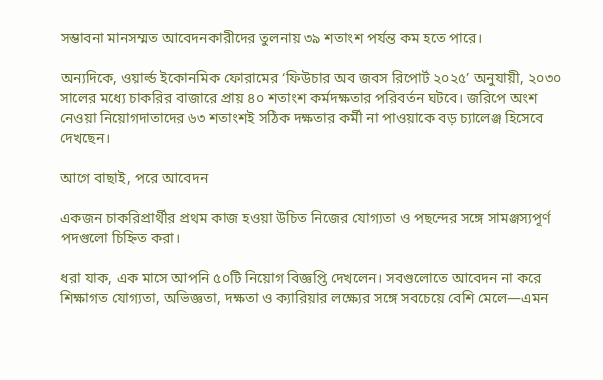সম্ভাবনা মানসম্মত আবেদনকারীদের তুলনায় ৩৯ শতাংশ পর্যন্ত কম হতে পারে।

অন্যদিকে, ওয়ার্ল্ড ইকোনমিক ফোরামের ‘ফিউচার অব জবস রিপোর্ট ২০২৫’ অনুযায়ী, ২০৩০ সালের মধ্যে চাকরির বাজারে প্রায় ৪০ শতাংশ কর্মদক্ষতার পরিবর্তন ঘটবে। জরিপে অংশ নেওয়া নিয়োগদাতাদের ৬৩ শতাংশই সঠিক দক্ষতার কর্মী না পাওয়াকে বড় চ্যালেঞ্জ হিসেবে দেখছেন।

আগে বাছাই, পরে আবেদন

একজন চাকরিপ্রার্থীর প্রথম কাজ হওয়া উচিত নিজের যোগ্যতা ও পছন্দের সঙ্গে সামঞ্জস্যপূর্ণ পদগুলো চিহ্নিত করা।

ধরা যাক, এক মাসে আপনি ৫০টি নিয়োগ বিজ্ঞপ্তি দেখলেন। সবগুলোতে আবেদন না করে শিক্ষাগত যোগ্যতা, অভিজ্ঞতা, দক্ষতা ও ক্যারিয়ার লক্ষ্যের সঙ্গে সবচেয়ে বেশি মেলে—এমন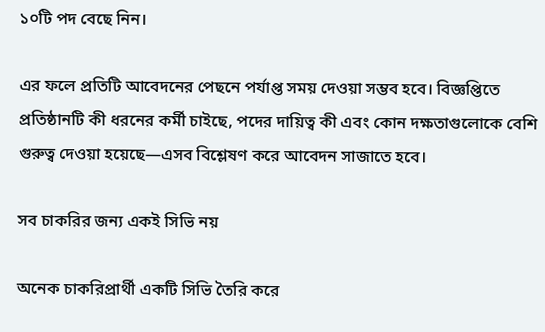১০টি পদ বেছে নিন।

এর ফলে প্রতিটি আবেদনের পেছনে পর্যাপ্ত সময় দেওয়া সম্ভব হবে। বিজ্ঞপ্তিতে প্রতিষ্ঠানটি কী ধরনের কর্মী চাইছে, পদের দায়িত্ব কী এবং কোন দক্ষতাগুলোকে বেশি গুরুত্ব দেওয়া হয়েছে—এসব বিশ্লেষণ করে আবেদন সাজাতে হবে।

সব চাকরির জন্য একই সিভি নয়

অনেক চাকরিপ্রার্থী একটি সিভি তৈরি করে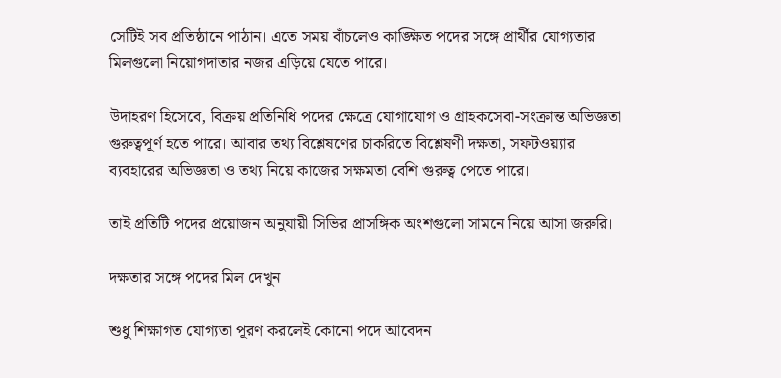সেটিই সব প্রতিষ্ঠানে পাঠান। এতে সময় বাঁচলেও কাঙ্ক্ষিত পদের সঙ্গে প্রার্থীর যোগ্যতার মিলগুলো নিয়োগদাতার নজর এড়িয়ে যেতে পারে।

উদাহরণ হিসেবে, বিক্রয় প্রতিনিধি পদের ক্ষেত্রে যোগাযোগ ও গ্রাহকসেবা-সংক্রান্ত অভিজ্ঞতা গুরুত্বপূর্ণ হতে পারে। আবার তথ্য বিশ্লেষণের চাকরিতে বিশ্লেষণী দক্ষতা, সফটওয়্যার ব্যবহারের অভিজ্ঞতা ও তথ্য নিয়ে কাজের সক্ষমতা বেশি গুরুত্ব পেতে পারে।

তাই প্রতিটি পদের প্রয়োজন অনুযায়ী সিভির প্রাসঙ্গিক অংশগুলো সামনে নিয়ে আসা জরুরি।

দক্ষতার সঙ্গে পদের মিল দেখুন

শুধু শিক্ষাগত যোগ্যতা পূরণ করলেই কোনো পদে আবেদন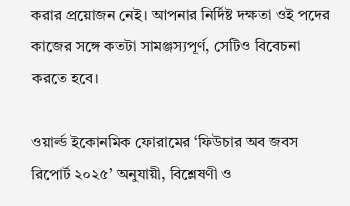করার প্রয়োজন নেই। আপনার নির্দিষ্ট দক্ষতা ওই পদের কাজের সঙ্গে কতটা সামঞ্জস্যপূর্ণ, সেটিও বিবেচনা করতে হবে।

ওয়ার্ল্ড ইকোনমিক ফোরামের ‘ফিউচার অব জবস রিপোর্ট ২০২৫’ অনুযায়ী, বিশ্লেষণী ও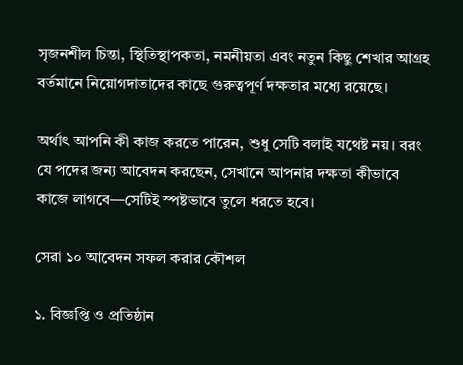সৃজনশীল চিন্তা, স্থিতিস্থাপকতা, নমনীয়তা এবং নতুন কিছু শেখার আগ্রহ বর্তমানে নিয়োগদাতাদের কাছে গুরুত্বপূর্ণ দক্ষতার মধ্যে রয়েছে।

অর্থাৎ আপনি কী কাজ করতে পারেন, শুধু সেটি বলাই যথেষ্ট নয়। বরং যে পদের জন্য আবেদন করছেন, সেখানে আপনার দক্ষতা কীভাবে কাজে লাগবে—সেটিই স্পষ্টভাবে তুলে ধরতে হবে।

সেরা ১০ আবেদন সফল করার কৌশল

১. বিজ্ঞপ্তি ও প্রতিষ্ঠান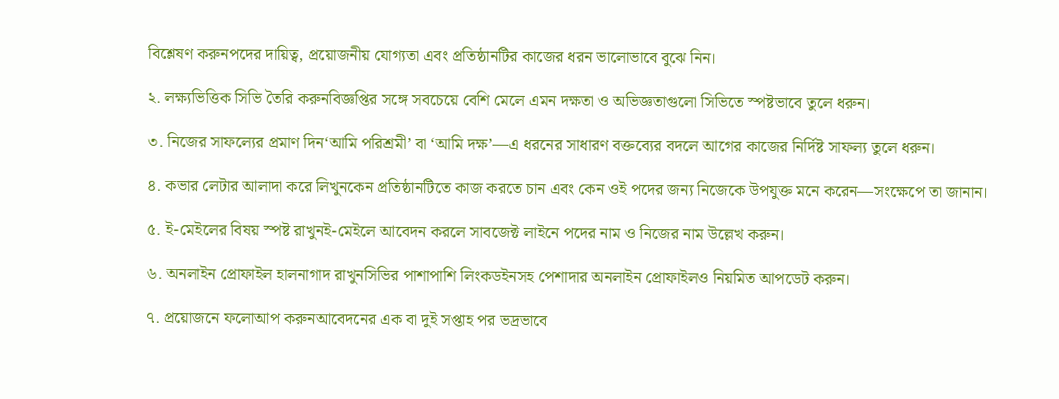বিশ্লেষণ করুনপদের দায়িত্ব, প্রয়োজনীয় যোগ্যতা এবং প্রতিষ্ঠানটির কাজের ধরন ভালোভাবে বুঝে নিন।

২. লক্ষ্যভিত্তিক সিভি তৈরি করুনবিজ্ঞপ্তির সঙ্গে সবচেয়ে বেশি মেলে এমন দক্ষতা ও অভিজ্ঞতাগুলো সিভিতে স্পষ্টভাবে তুলে ধরুন।

৩. নিজের সাফল্যের প্রমাণ দিন‘আমি পরিশ্রমী’ বা ‘আমি দক্ষ’—এ ধরনের সাধারণ বক্তব্যের বদলে আগের কাজের নির্দিষ্ট সাফল্য তুলে ধরুন।

৪. কভার লেটার আলাদা করে লিখুনকেন প্রতিষ্ঠানটিতে কাজ করতে চান এবং কেন ওই পদের জন্য নিজেকে উপযুক্ত মনে করেন—সংক্ষেপে তা জানান।

৫. ই-মেইলের বিষয় স্পষ্ট রাখুনই-মেইলে আবেদন করলে সাবজেক্ট লাইনে পদের নাম ও নিজের নাম উল্লেখ করুন।

৬. অনলাইন প্রোফাইল হালনাগাদ রাখুনসিভির পাশাপাশি লিংকডইনসহ পেশাদার অনলাইন প্রোফাইলও নিয়মিত আপডেট করুন।

৭. প্রয়োজনে ফলোআপ করুনআবেদনের এক বা দুই সপ্তাহ পর ভদ্রভাবে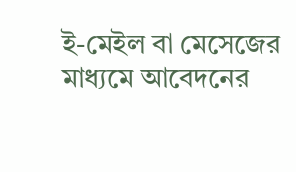ই-মেইল বা মেসেজের মাধ্যমে আবেদনের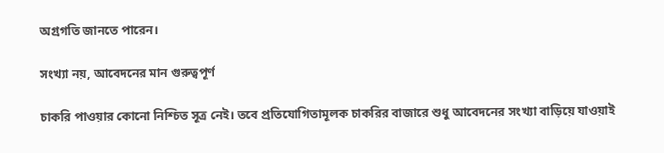অগ্রগতি জানতে পারেন।

সংখ্যা নয়, আবেদনের মান গুরুত্বপূর্ণ

চাকরি পাওয়ার কোনো নিশ্চিত সূত্র নেই। তবে প্রতিযোগিতামূলক চাকরির বাজারে শুধু আবেদনের সংখ্যা বাড়িয়ে যাওয়াই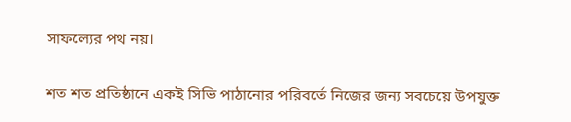সাফল্যের পথ নয়।

শত শত প্রতিষ্ঠানে একই সিভি পাঠানোর পরিবর্তে নিজের জন্য সবচেয়ে উপযুক্ত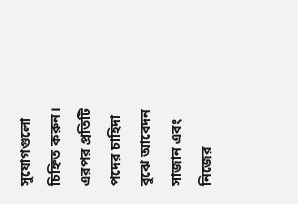সুযোগগুলো চিহ্নিত করুন। এরপর প্রতিটি পদের চাহিদা বুঝে আবেদন সাজান এবং নিজের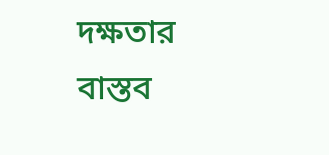দক্ষতার বাস্তব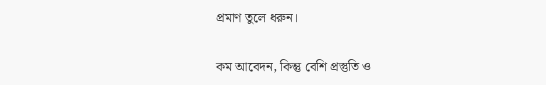প্রমাণ তুলে ধরুন।

কম আবেদন, কিন্তু বেশি প্রস্তুতি ও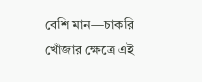বেশি মান—চাকরি খোঁজার ক্ষেত্রে এই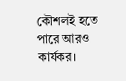কৌশলই হতে পারে আরও কার্যকর।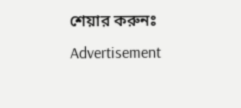শেয়ার করুনঃ
Advertisement